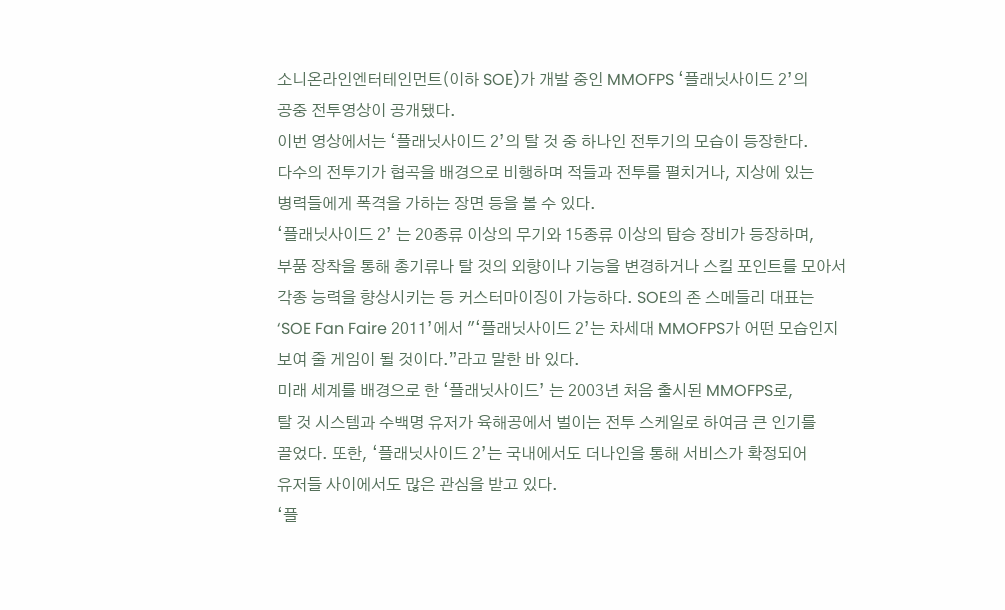소니온라인엔터테인먼트(이하 SOE)가 개발 중인 MMOFPS ‘플래닛사이드 2’의
공중 전투영상이 공개됐다.
이번 영상에서는 ‘플래닛사이드 2’의 탈 것 중 하나인 전투기의 모습이 등장한다.
다수의 전투기가 협곡을 배경으로 비행하며 적들과 전투를 펼치거나, 지상에 있는
병력들에게 폭격을 가하는 장면 등을 볼 수 있다.
‘플래닛사이드 2’ 는 20종류 이상의 무기와 15종류 이상의 탑승 장비가 등장하며,
부품 장착을 통해 총기류나 탈 것의 외향이나 기능을 변경하거나 스킬 포인트를 모아서
각종 능력을 향상시키는 등 커스터마이징이 가능하다. SOE의 존 스메들리 대표는
‘SOE Fan Faire 2011’에서 "‘플래닛사이드 2’는 차세대 MMOFPS가 어떤 모습인지
보여 줄 게임이 될 것이다.”라고 말한 바 있다.
미래 세계를 배경으로 한 ‘플래닛사이드’ 는 2003년 처음 출시된 MMOFPS로,
탈 것 시스템과 수백명 유저가 육해공에서 벌이는 전투 스케일로 하여금 큰 인기를
끌었다. 또한, ‘플래닛사이드 2’는 국내에서도 더나인을 통해 서비스가 확정되어
유저들 사이에서도 많은 관심을 받고 있다.
‘플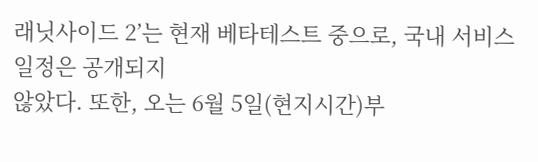래닛사이드 2’는 현재 베타테스트 중으로, 국내 서비스 일정은 공개되지
않았다. 또한, 오는 6월 5일(현지시간)부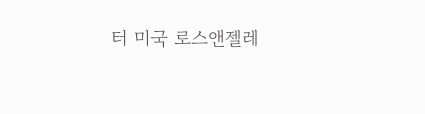터 미국 로스앤젤레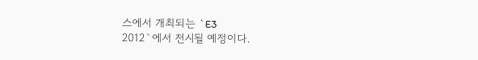스에서 개최되는 `E3
2012`에서 전시될 예정이다.